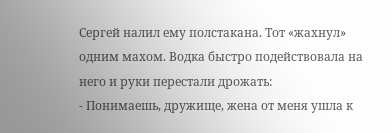Сергей налил ему полстакана. Тот «жахнул» одним махом. Водка быстро подействовала на него и руки перестали дрожать:
- Понимаешь, дружище, жена от меня ушла к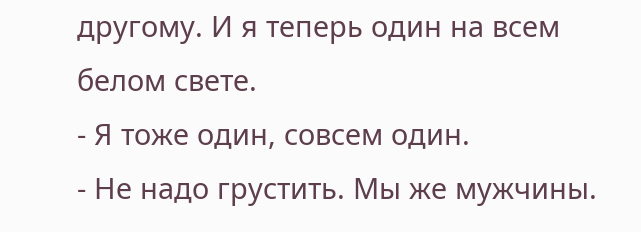другому. И я теперь один на всем белом свете.
- Я тоже один, совсем один.
- Не надо грустить. Мы же мужчины.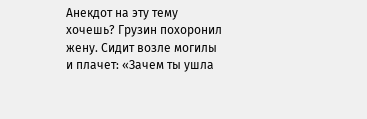Анекдот на эту тему хочешь? Грузин похоронил жену. Сидит возле могилы и плачет: «Зачем ты ушла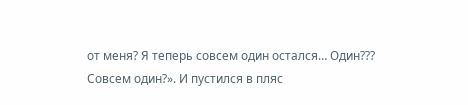от меня? Я теперь совсем один остался… Один??? Совсем один?». И пустился в пляс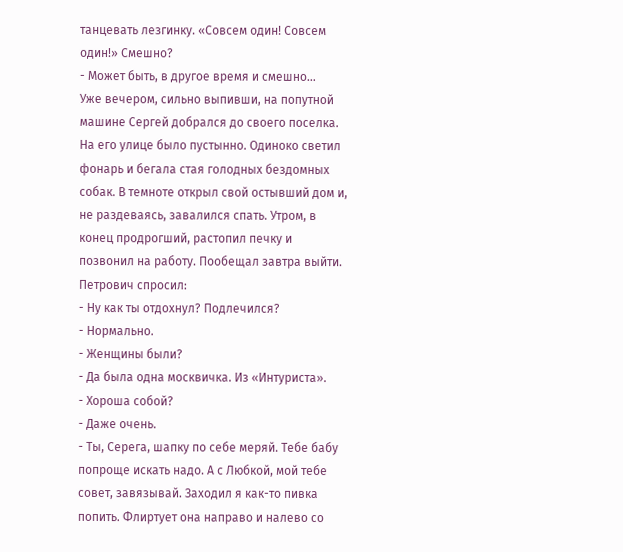танцевать лезгинку. «Совсем один! Совсем один!» Смешно?
- Может быть, в другое время и смешно…
Уже вечером, сильно выпивши, на попутной машине Сергей добрался до своего поселка. На его улице было пустынно. Одиноко светил фонарь и бегала стая голодных бездомных собак. В темноте открыл свой остывший дом и, не раздеваясь, завалился спать. Утром, в конец продрогший, растопил печку и позвонил на работу. Пообещал завтра выйти. Петрович спросил:
- Ну как ты отдохнул? Подлечился?
- Нормально.
- Женщины были?
- Да была одна москвичка. Из «Интуриста».
- Хороша собой?
- Даже очень.
- Ты, Серега, шапку по себе меряй. Тебе бабу попроще искать надо. А с Любкой, мой тебе совет, завязывай. Заходил я как-то пивка попить. Флиртует она направо и налево со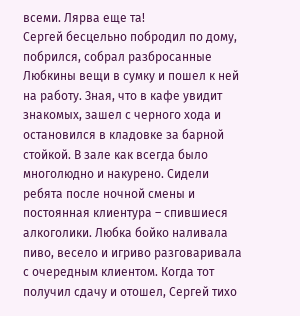всеми. Лярва еще та!
Сергей бесцельно побродил по дому, побрился, собрал разбросанные Любкины вещи в сумку и пошел к ней на работу. Зная, что в кафе увидит знакомых, зашел с черного хода и остановился в кладовке за барной стойкой. В зале как всегда было многолюдно и накурено. Сидели ребята после ночной смены и постоянная клиентура – спившиеся алкоголики. Любка бойко наливала пиво, весело и игриво разговаривала с очередным клиентом. Когда тот получил сдачу и отошел, Сергей тихо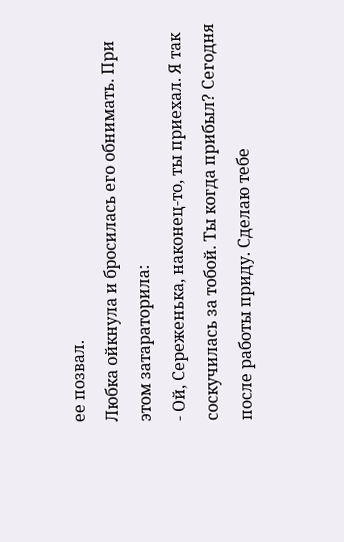ее позвал.
Любка ойкнула и бросилась его обнимать. При этом затараторила:
- Ой, Сереженька, наконец-то, ты приехал. Я так соскучилась за тобой. Ты когда прибыл? Сегодня после работы приду. Сделаю тебе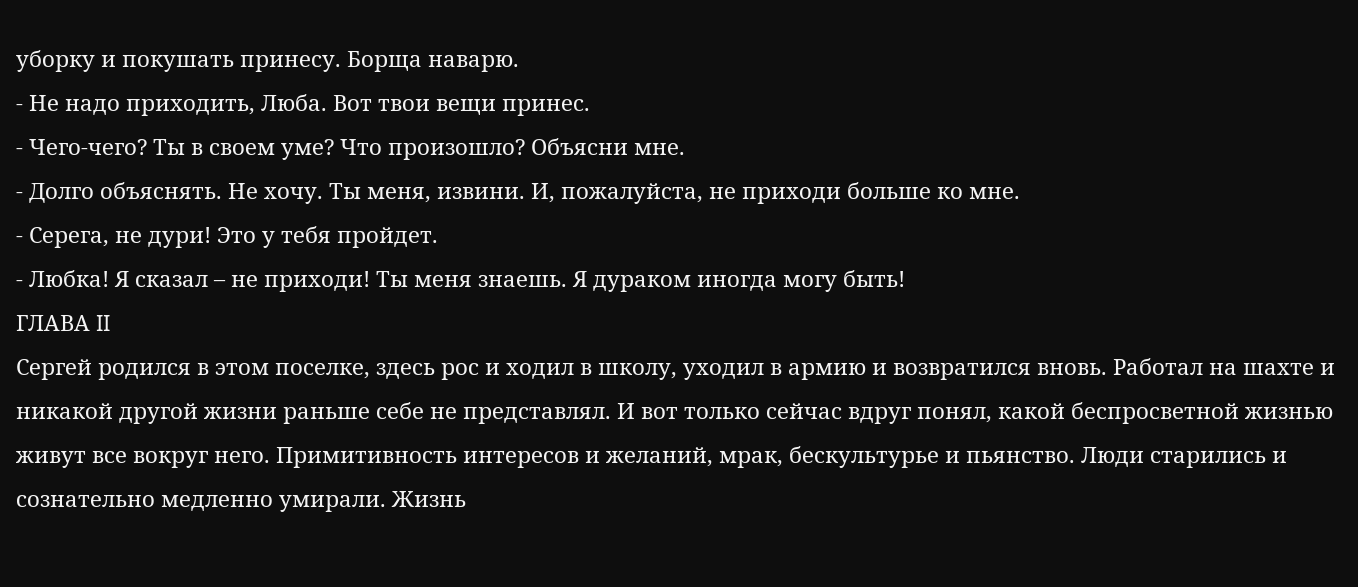уборку и покушать принесу. Борща наварю.
- Не надо приходить, Люба. Вот твои вещи принес.
- Чего-чего? Ты в своем уме? Что произошло? Объясни мне.
- Долго объяснять. Не хочу. Ты меня, извини. И, пожалуйста, не приходи больше ко мне.
- Серега, не дури! Это у тебя пройдет.
- Любка! Я сказал – не приходи! Ты меня знаешь. Я дураком иногда могу быть!
ГЛАВА II
Сергей родился в этом поселке, здесь рос и ходил в школу, уходил в армию и возвратился вновь. Работал на шахте и никакой другой жизни раньше себе не представлял. И вот только сейчас вдруг понял, какой беспросветной жизнью живут все вокруг него. Примитивность интересов и желаний, мрак, бескультурье и пьянство. Люди старились и сознательно медленно умирали. Жизнь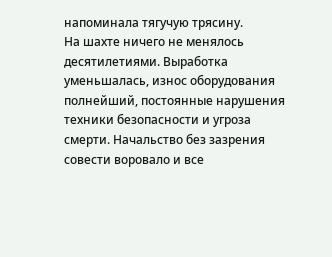напоминала тягучую трясину.
На шахте ничего не менялось десятилетиями. Выработка уменьшалась, износ оборудования полнейший, постоянные нарушения техники безопасности и угроза смерти. Начальство без зазрения совести воровало и все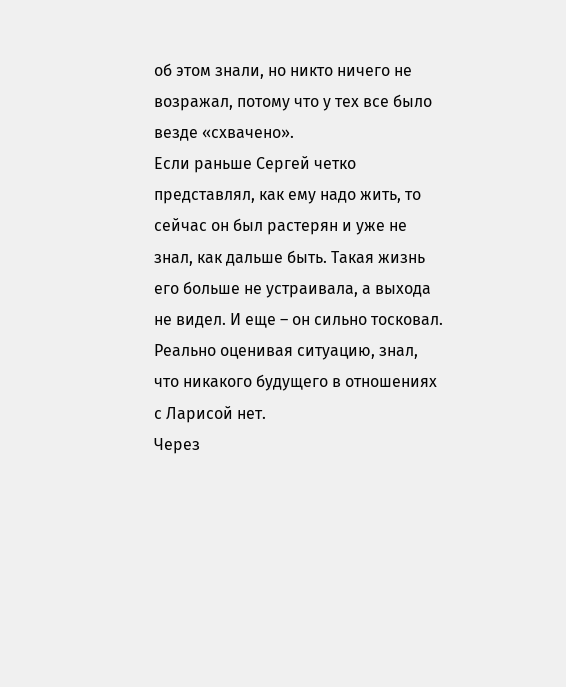об этом знали, но никто ничего не возражал, потому что у тех все было везде «схвачено».
Если раньше Сергей четко представлял, как ему надо жить, то сейчас он был растерян и уже не знал, как дальше быть. Такая жизнь его больше не устраивала, а выхода не видел. И еще – он сильно тосковал. Реально оценивая ситуацию, знал, что никакого будущего в отношениях с Ларисой нет.
Через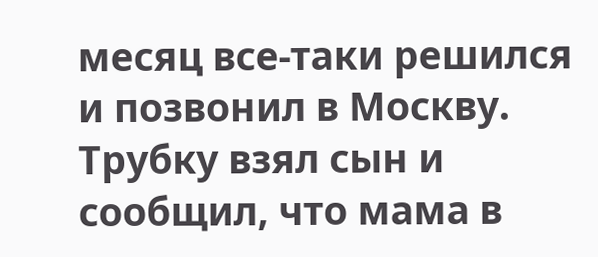месяц все-таки решился и позвонил в Москву. Трубку взял сын и сообщил, что мама в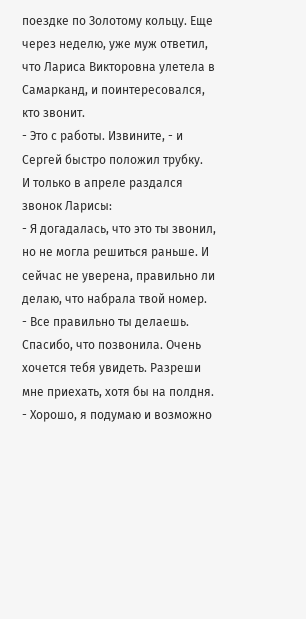поездке по Золотому кольцу. Еще через неделю, уже муж ответил, что Лариса Викторовна улетела в Самарканд, и поинтересовался, кто звонит.
- Это с работы. Извините, - и Сергей быстро положил трубку.
И только в апреле раздался звонок Ларисы:
- Я догадалась, что это ты звонил, но не могла решиться раньше. И сейчас не уверена, правильно ли делаю, что набрала твой номер.
- Все правильно ты делаешь. Спасибо, что позвонила. Очень хочется тебя увидеть. Разреши мне приехать, хотя бы на полдня.
- Хорошо, я подумаю и возможно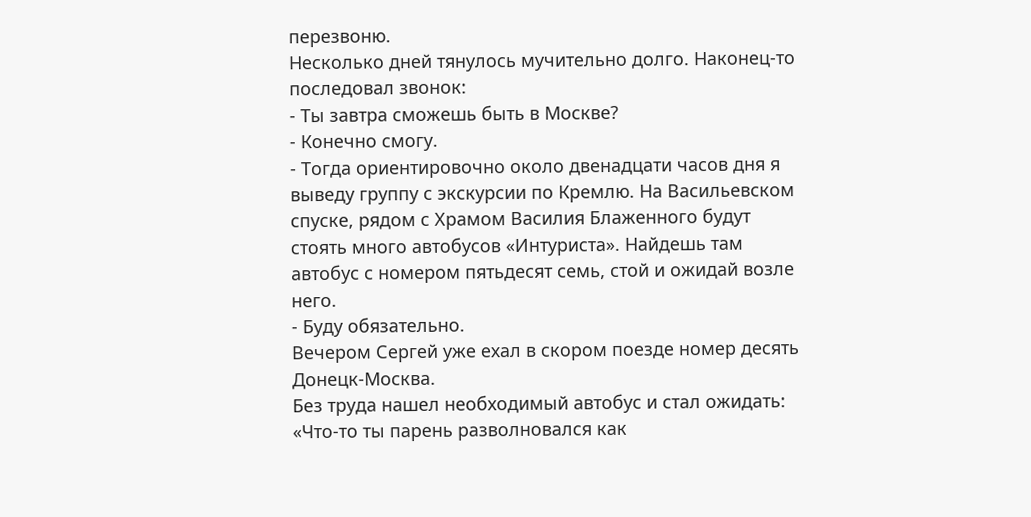перезвоню.
Несколько дней тянулось мучительно долго. Наконец-то последовал звонок:
- Ты завтра сможешь быть в Москве?
- Конечно смогу.
- Тогда ориентировочно около двенадцати часов дня я выведу группу с экскурсии по Кремлю. На Васильевском спуске, рядом с Храмом Василия Блаженного будут стоять много автобусов «Интуриста». Найдешь там автобус с номером пятьдесят семь, стой и ожидай возле него.
- Буду обязательно.
Вечером Сергей уже ехал в скором поезде номер десять Донецк-Москва.
Без труда нашел необходимый автобус и стал ожидать: «Что-то ты парень разволновался как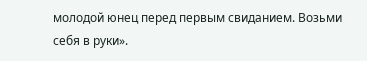молодой юнец перед первым свиданием. Возьми себя в руки».